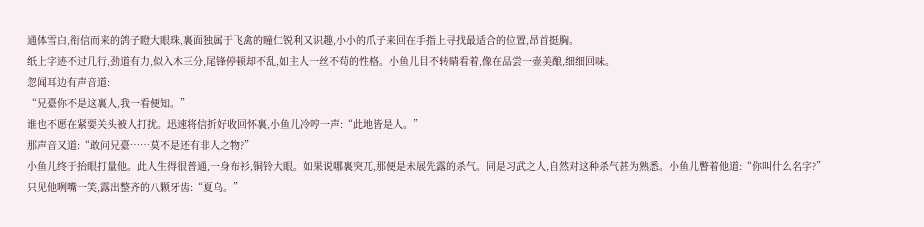通体雪白,衔信而来的鸽子瞪大眼珠,裏面独属于飞禽的瞳仁锐利又识趣,小小的爪子来回在手指上寻找最适合的位置,昂首挺胸。
纸上字迹不过几行,劲道有力,似入木三分,尾锋停顿却不乱,如主人一丝不茍的性格。小鱼儿目不转睛看着,像在品尝一壶美酿,细细回味。
忽闻耳边有声音道:
“兄臺你不是这裏人,我一看便知。”
谁也不愿在紧要关头被人打扰。迅速将信折好收回怀裏,小鱼儿冷哼一声:“此地皆是人。”
那声音又道:“敢问兄臺……莫不是还有非人之物?”
小鱼儿终于抬眼打量他。此人生得很普通,一身布衫,铜铃大眼。如果说哪裏突兀,那便是未展先露的杀气。同是习武之人,自然对这种杀气甚为熟悉。小鱼儿瞥着他道:“你叫什么名字?”
只见他咧嘴一笑,露出整齐的八颗牙齿:“夏乌。”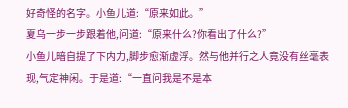好奇怪的名字。小鱼儿道:“原来如此。”
夏乌一步一步跟着他,问道:“原来什么?你看出了什么?”
小鱼儿暗自提了下内力,脚步愈渐虚浮。然与他并行之人竟没有丝毫表现,气定神闲。于是道:“一直问我是不是本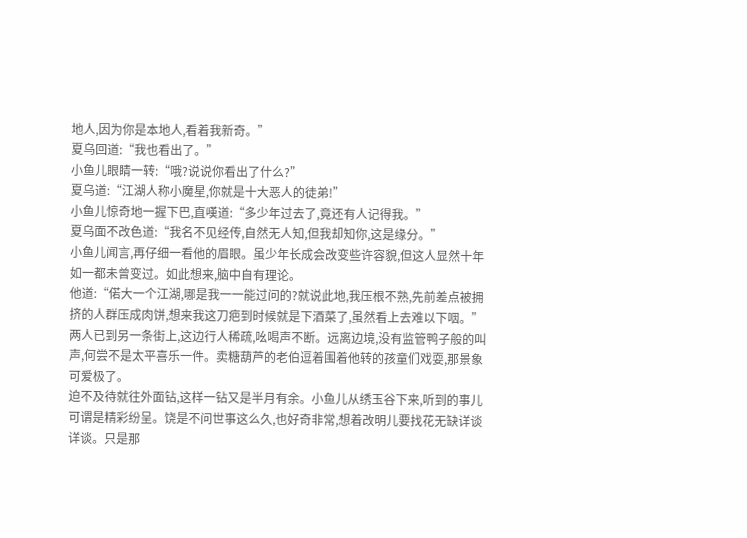地人,因为你是本地人,看着我新奇。”
夏乌回道:“我也看出了。”
小鱼儿眼睛一转:“哦?说说你看出了什么?”
夏乌道:“江湖人称小魔星,你就是十大恶人的徒弟!”
小鱼儿惊奇地一握下巴,直嘆道:“多少年过去了,竟还有人记得我。”
夏乌面不改色道:“我名不见经传,自然无人知,但我却知你,这是缘分。”
小鱼儿闻言,再仔细一看他的眉眼。虽少年长成会改变些许容貌,但这人显然十年如一都未曾变过。如此想来,脑中自有理论。
他道:“偌大一个江湖,哪是我一一能过问的?就说此地,我压根不熟,先前差点被拥挤的人群压成肉饼,想来我这刀疤到时候就是下酒菜了,虽然看上去难以下咽。”
两人已到另一条街上,这边行人稀疏,吆喝声不断。远离边境,没有监管鸭子般的叫声,何尝不是太平喜乐一件。卖糖葫芦的老伯逗着围着他转的孩童们戏耍,那景象可爱极了。
迫不及待就往外面钻,这样一钻又是半月有余。小鱼儿从绣玉谷下来,听到的事儿可谓是精彩纷呈。饶是不问世事这么久,也好奇非常,想着改明儿要找花无缺详谈详谈。只是那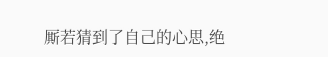厮若猜到了自己的心思,绝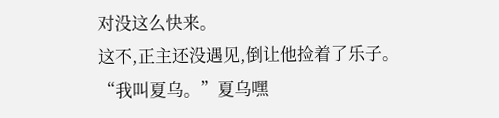对没这么快来。
这不,正主还没遇见,倒让他捡着了乐子。
“我叫夏乌。”夏乌嘿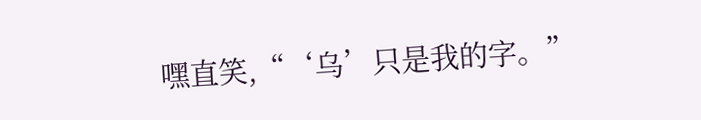嘿直笑,“‘乌’只是我的字。”